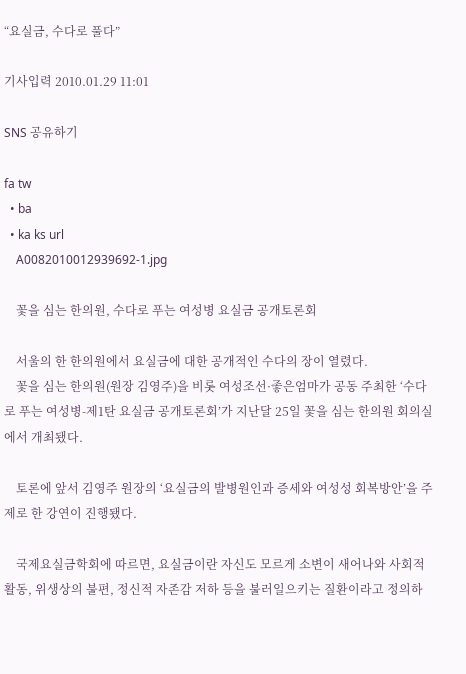“요실금, 수다로 풀다”

기사입력 2010.01.29 11:01

SNS 공유하기

fa tw
  • ba
  • ka ks url
    A0082010012939692-1.jpg

    꽃을 심는 한의원, 수다로 푸는 여성병 요실금 공개토론회

    서울의 한 한의원에서 요실금에 대한 공개적인 수다의 장이 열렸다.
    꽃을 심는 한의원(원장 김영주)을 비롯 여성조선·좋은엄마가 공동 주최한 ‘수다로 푸는 여성병-제1탄 요실금 공개토론회’가 지난달 25일 꽃을 심는 한의원 회의실에서 개최됐다.

    토론에 앞서 김영주 원장의 ‘요실금의 발병원인과 증세와 여성성 회복방안’을 주제로 한 강연이 진행됐다.

    국제요실금학회에 따르면, 요실금이란 자신도 모르게 소변이 새어나와 사회적 활동, 위생상의 불편, 정신적 자존감 저하 등을 불러일으키는 질환이라고 정의하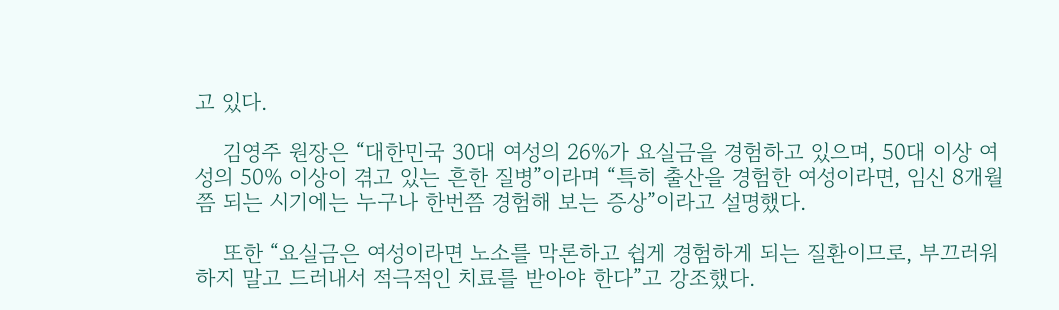고 있다.

    김영주 원장은 “대한민국 30대 여성의 26%가 요실금을 경험하고 있으며, 50대 이상 여성의 50% 이상이 겪고 있는 흔한 질병”이라며 “특히 출산을 경험한 여성이라면, 임신 8개월쯤 되는 시기에는 누구나 한번쯤 경험해 보는 증상”이라고 설명했다.

    또한 “요실금은 여성이라면 노소를 막론하고 쉽게 경험하게 되는 질환이므로, 부끄러워하지 말고 드러내서 적극적인 치료를 받아야 한다”고 강조했다.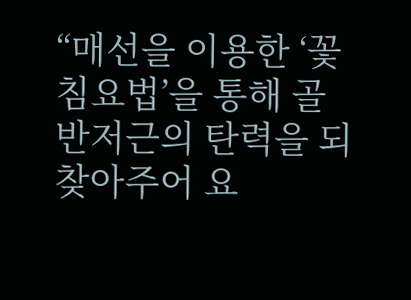“매선을 이용한 ‘꽃침요법’을 통해 골반저근의 탄력을 되찾아주어 요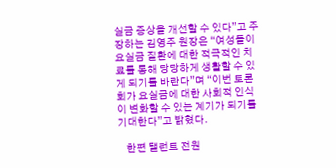실금 증상을 개선할 수 있다”고 주장하는 김영주 원장은 “여성들이 요실금 질환에 대한 적극적인 치료를 통해 당당하게 생활할 수 있게 되기를 바란다”며 “이번 토론회가 요실금에 대한 사회적 인식이 변화할 수 있는 계기가 되기를 기대한다”고 밝혔다.

    한편 탤런트 전원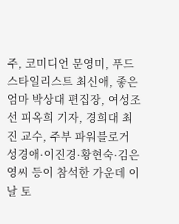주, 코미디언 문영미, 푸드스타일리스트 최신애, 좋은엄마 박상대 편집장, 여성조선 피옥희 기자, 경희대 최진 교수, 주부 파워블로거 성경애·이진경·황현숙·김은영씨 등이 참석한 가운데 이날 토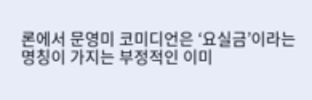론에서 문영미 코미디언은 ‘요실금’이라는 명칭이 가지는 부정적인 이미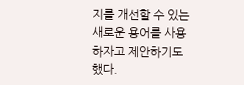지를 개선할 수 있는 새로운 용어를 사용하자고 제안하기도 했다.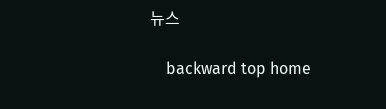뉴스

    backward top home